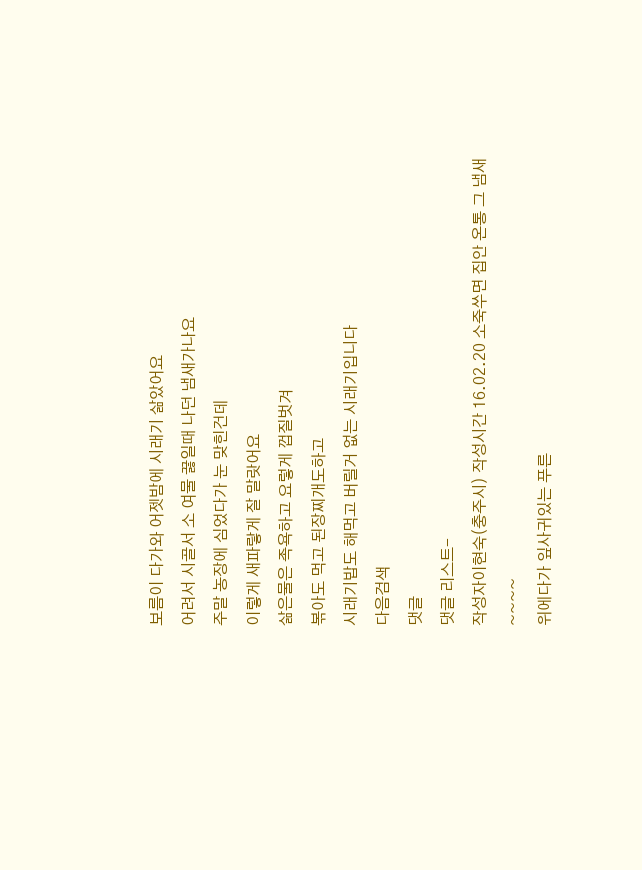보름이 다가와 어젯밤에 시래기 삶았어요
어려서 시골서 소 여물 끓일때 나던 냄새가나요
주말 농장에 심었다가 눈 맞힌건데
이렇게 새파랗게 잘 말랏어요
삶은물은 족욕하고 요렇게 껍질벗겨
볶아도 먹고 된장찌개도하고
시래기밥도 해먹고 버릴거 없는 시래기입니다
다음검색
댓글
댓글 리스트-
작성자이현숙(충주시) 작성시간 16.02.20 소죽쑤면 집안 온통 그 냄새~~~~
위에다가 잎사귀있는 푸른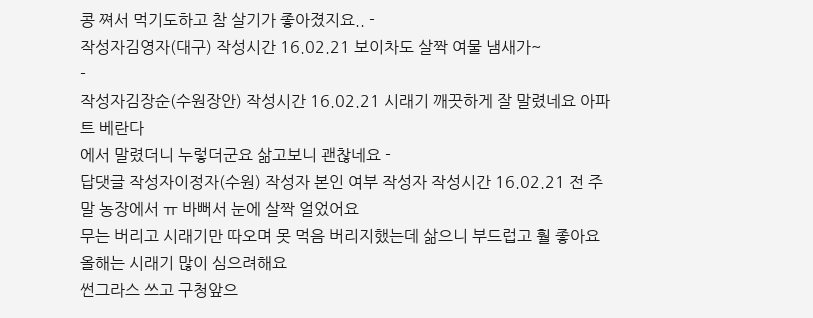콩 쪄서 먹기도하고 참 살기가 좋아졌지요.. -
작성자김영자(대구) 작성시간 16.02.21 보이차도 살짝 여물 냄새가~
-
작성자김장순(수원장안) 작성시간 16.02.21 시래기 깨끗하게 잘 말렸네요 아파트 베란다
에서 말렸더니 누렇더군요 삶고보니 괜찮네요 -
답댓글 작성자이정자(수원) 작성자 본인 여부 작성자 작성시간 16.02.21 전 주말 농장에서 ㅠ 바뻐서 눈에 살짝 얼었어요
무는 버리고 시래기만 따오며 못 먹음 버리지했는데 삶으니 부드럽고 훨 좋아요
올해는 시래기 많이 심으려해요
썬그라스 쓰고 구청앞으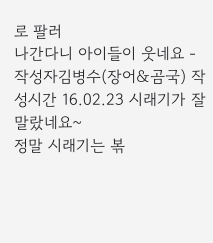로 팔러
나간다니 아이들이 웃네요 -
작성자김병수(장어&곰국) 작성시간 16.02.23 시래기가 잘 말랐네요~
정말 시래기는 볶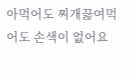아먹어도 찌개끓여먹어도 손색이 없어요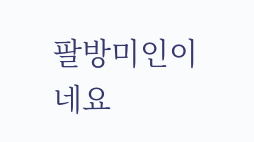팔방미인이네요